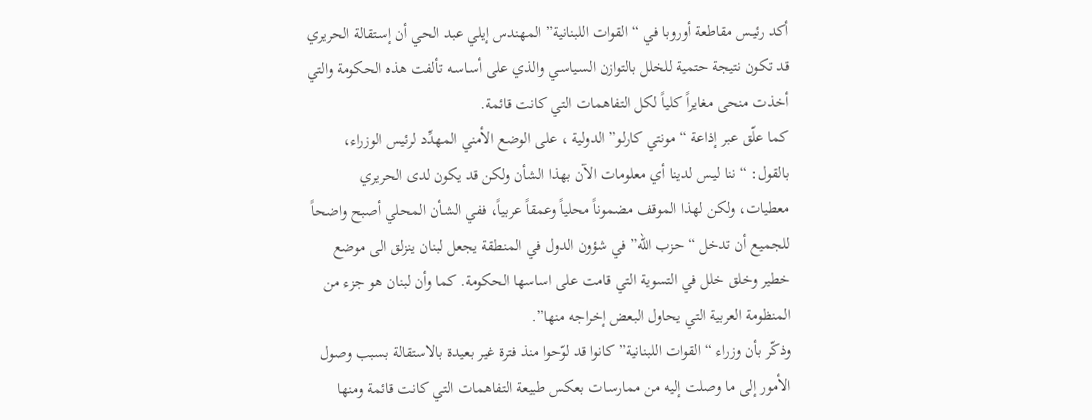أكد رئیـس مقاطعة أوروبا في “القوات اللبنانیة” المھندس إیلي عبد الحي أن إسـتقالة الحريري قد تكون نتیجة حتمیة للخلل بالتوازن السـیاسـي والذي على أسـاسـه تألفت ھذه الحكومة والتي أخذت منحى مغایراً كلیاً لكل التفاھمات التي كانت قائمة.
كما علّق عبر إذاعة “مونتي كارلو” الدولیة ، على الوضع الأمني المھدِّد لرئیس الوزراء، بالقول: “ننا لیـس لدینا أي معلومات الآن بھذا الشأن ولكن قد یكون لدى الحریري معطیات، ولكن لھذا الموقف مضموناً محلیاً وعمقاً عربیاً، ففي الشـأن المحلي أصبح واضحاً للجمیع أن تدخل “حزب الله” في شؤون الدول في المنطقة يجعل لبنان ينزلق الى موضع خطير وخلق خلل في التسوية التي قامت على اساسها الحكومة. كما وأن لبنان ھو جزء من المنظومة العربیة التي یحاول البعض إخراجه منھا”.
وذكّر بأن وزراء “القوات اللبنانیة” كانوا قد لوّحوا منذ فترة غیر بعیدة بالاستقالة بسبب وصول الأمور إلى ما وصلت إلیه من ممارسـات بعكس طبیعة التفاھمات التي كانت قائمة ومنھا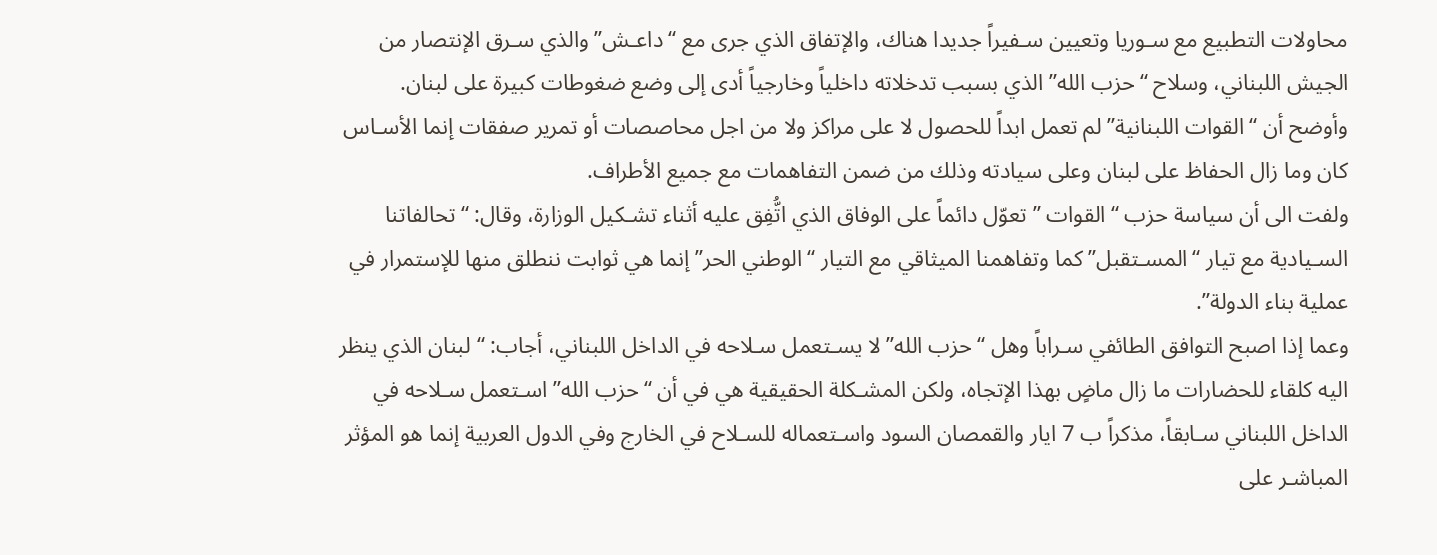محاولات التطبیع مع سـوریا وتعیین سـفیراً جدیدا ھناك، والإتفاق الذي جرى مع “داعـش” والذي سـرق الإنتصار من الجیش اللبناني، وسلاح “حزب الله” الذي بسبب تدخلاته داخلیاً وخارجیاً أدى إلى وضع ضغوطات كبیرة على لبنان.
وأوضح أن “القوات اللبنانیة” لم تعمل ابداً للحصول لا على مراكز ولا من اجل محاصصات أو تمرير صفقات إنما الأسـاس كان وما زال الحفاظ على لبنان وعلى سيادته وذلك من ضمن التفاھمات مع جمیع الأطراف.
ولفت الى أن سیاسة حزب “القوات ” تعوّل دائماً على الوفاق الذي اتُّفِق عليه أثناء تشـكیل الوزارة، وقال: “تحالفاتنا السـیادیة مع تیار “المسـتقبل” كما وتفاھمنا الميثاقي مع التیار “الوطني الحر” إنما ھي ثوابت ننطلق منھا للإستمرار في عملیة بناء الدولة”.
وعما إذا اصبح التوافق الطائفي سـراباً وھل “حزب الله” لا یسـتعمل سـلاحه في الداخل اللبناني، أجاب: “لبنان الذي ينظر اليه كلقاء للحضارات ما زال ماضٍ بھذا الإتجاه، ولكن المشـكلة الحقیقیة ھي في أن “حزب الله” اسـتعمل سـلاحه في الداخل اللبناني سـابقاً، مذكراً ب 7 ايار والقمصان السود واسـتعماله للسـلاح في الخارج وفي الدول العربیة إنما ھو المؤثر المباشـر على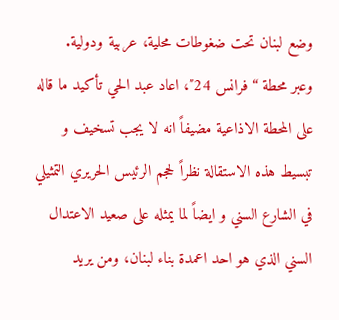وضع لبنان تحت ضغوطات محلیة، عربیة ودولیة.
وعبر محطة “فرانس 24″، اعاد عبد الحي تأكيد ما قاله على المحطة الاذاعية مضيفاً انه لا يجب تسخيف و تبسيط هذه الاستقالة نظراً لحجم الرئيس الحريري التمثيلي في الشارع السني و ايضاً لما يمثله على صعيد الاعتدال السني الذي هو احد اعمدة بناء لبنان، ومن يريد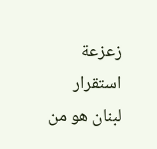زعزعة استقرار لبنان هو من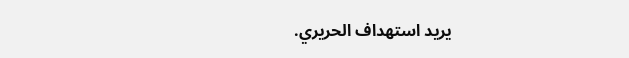يريد استهداف الحريري.